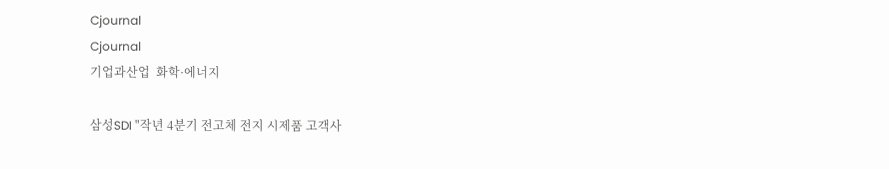Cjournal
Cjournal
기업과산업  화학·에너지

삼성SDI "작년 4분기 전고체 전지 시제품 고객사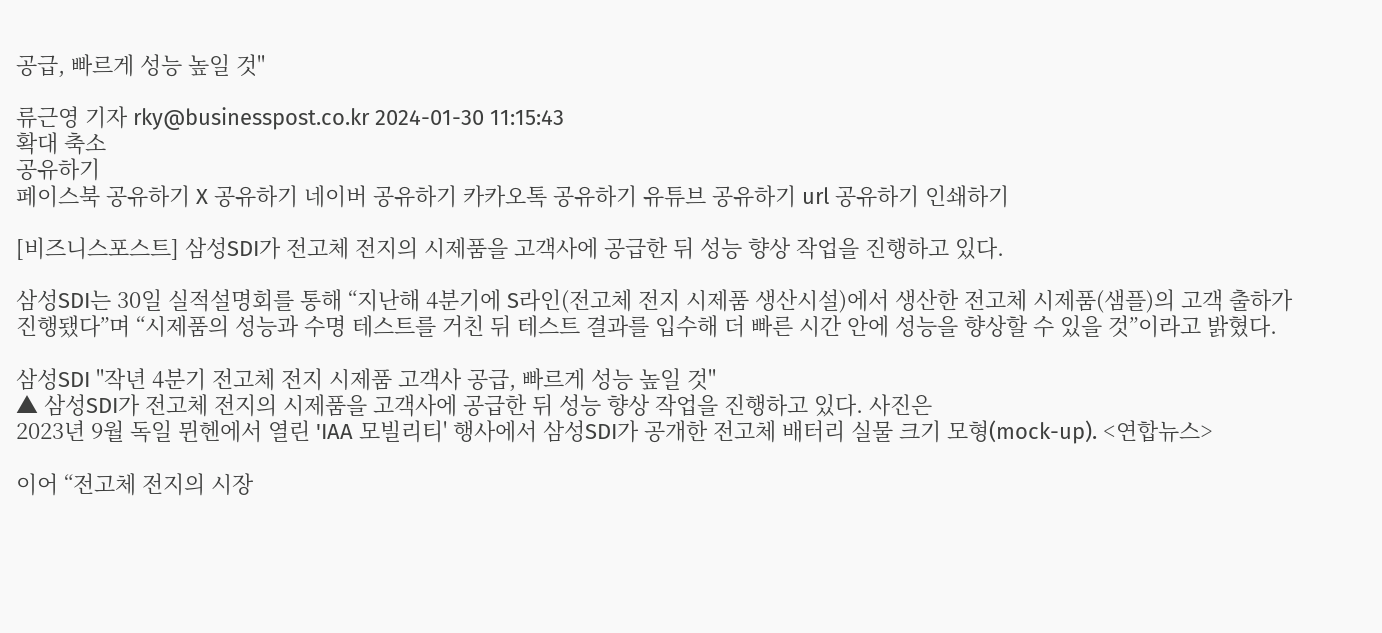공급, 빠르게 성능 높일 것"

류근영 기자 rky@businesspost.co.kr 2024-01-30 11:15:43
확대 축소
공유하기
페이스북 공유하기 X 공유하기 네이버 공유하기 카카오톡 공유하기 유튜브 공유하기 url 공유하기 인쇄하기

[비즈니스포스트] 삼성SDI가 전고체 전지의 시제품을 고객사에 공급한 뒤 성능 향상 작업을 진행하고 있다.

삼성SDI는 30일 실적설명회를 통해 “지난해 4분기에 S라인(전고체 전지 시제품 생산시설)에서 생산한 전고체 시제품(샘플)의 고객 출하가 진행됐다”며 “시제품의 성능과 수명 테스트를 거친 뒤 테스트 결과를 입수해 더 빠른 시간 안에 성능을 향상할 수 있을 것”이라고 밝혔다.

삼성SDI "작년 4분기 전고체 전지 시제품 고객사 공급, 빠르게 성능 높일 것"
▲ 삼성SDI가 전고체 전지의 시제품을 고객사에 공급한 뒤 성능 향상 작업을 진행하고 있다. 사진은
2023년 9월 독일 뮌헨에서 열린 'IAA 모빌리티' 행사에서 삼성SDI가 공개한 전고체 배터리 실물 크기 모형(mock-up). <연합뉴스>

이어 “전고체 전지의 시장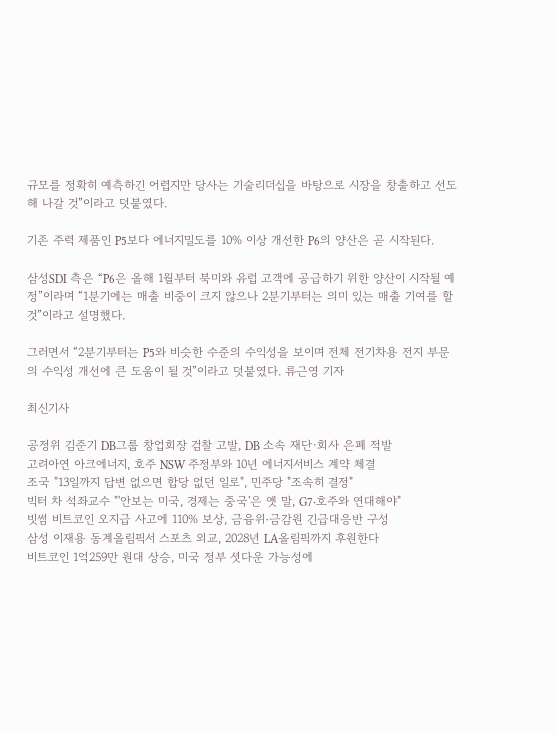규모를 정확히 예측하긴 어렵지만 당사는 기술리더십을 바탕으로 시장을 창출하고 선도해 나갈 것”이라고 덧붙였다.

기존 주력 제품인 P5보다 에너지밀도를 10% 이상 개선한 P6의 양산은 곧 시작된다.

삼성SDI 측은 “P6은 올해 1월부터 북미와 유럽 고객에 공급하기 위한 양산이 시작될 예정”이라며 “1분기에는 매출 비중이 크지 않으나 2분기부터는 의미 있는 매출 기여를 할 것”이라고 설명했다.

그러면서 “2분기부터는 P5와 비슷한 수준의 수익성을 보이며 전체 전기차용 전지 부문의 수익성 개선에 큰 도움이 될 것”이라고 덧붙였다. 류근영 기자

최신기사

공정위 김준기 DB그룹 창업회장 검찰 고발, DB 소속 재단·회사 은폐 적발
고려아연 아크에너지, 호주 NSW 주정부와 10년 에너지서비스 계약 체결
조국 "13일까지 답변 없으면 합당 없던 일로", 민주당 "조속히 결정"
빅터 차 석좌교수 "'안보는 미국, 경제는 중국'은 옛 말, G7·호주와 연대해야"
빗썸 비트코인 오지급 사고에 110% 보상, 금융위ᐧ금감원 긴급대응반 구성
삼성 이재용 동계올림픽서 스포츠 외교, 2028년 LA올림픽까지 후원한다
비트코인 1억259만 원대 상승, 미국 정부 셧다운 가능성에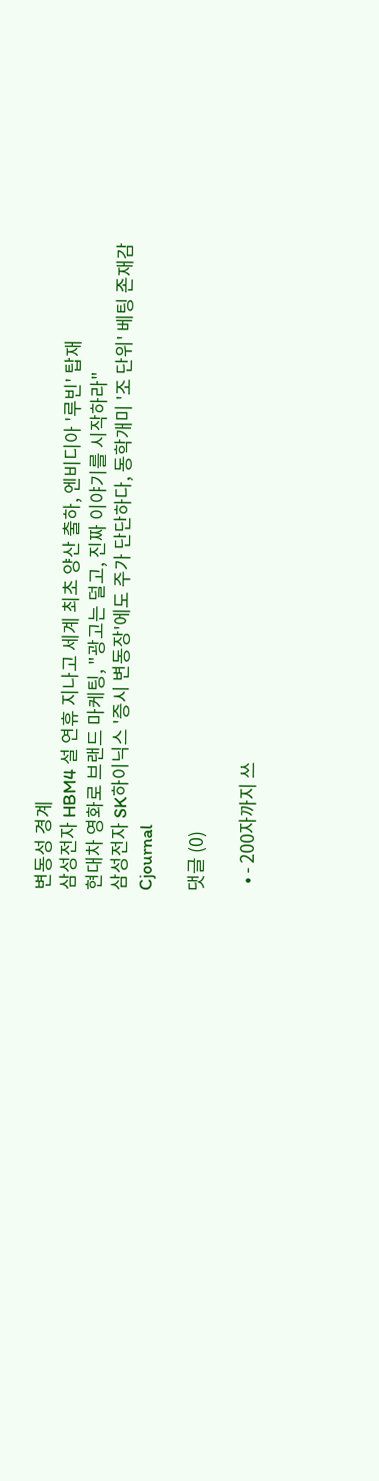변동성 경계
삼성전자 HBM4 설 연휴 지나고 세계 최초 양산 출하, 엔비디아 '루빈' 탑재
현대차 영화로 브랜드 마케팅, "광고는 덜고, 진짜 이야기를 시작하라"
삼성전자 SK하이닉스 '증시 변동장'에도 주가 단단하다, 동학개미 '조 단위' 베팅 존재감
Cjournal

댓글 (0)

  • - 200자까지 쓰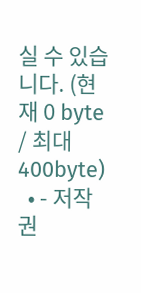실 수 있습니다. (현재 0 byte / 최대 400byte)
  • - 저작권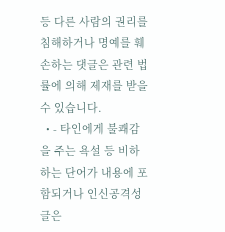등 다른 사람의 권리를 침해하거나 명예를 훼손하는 댓글은 관련 법률에 의해 제재를 받을 수 있습니다.
  • - 타인에게 불쾌감을 주는 욕설 등 비하하는 단어가 내용에 포함되거나 인신공격성 글은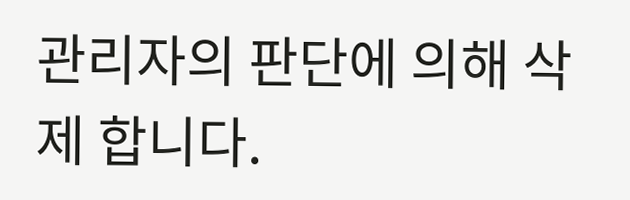관리자의 판단에 의해 삭제 합니다.